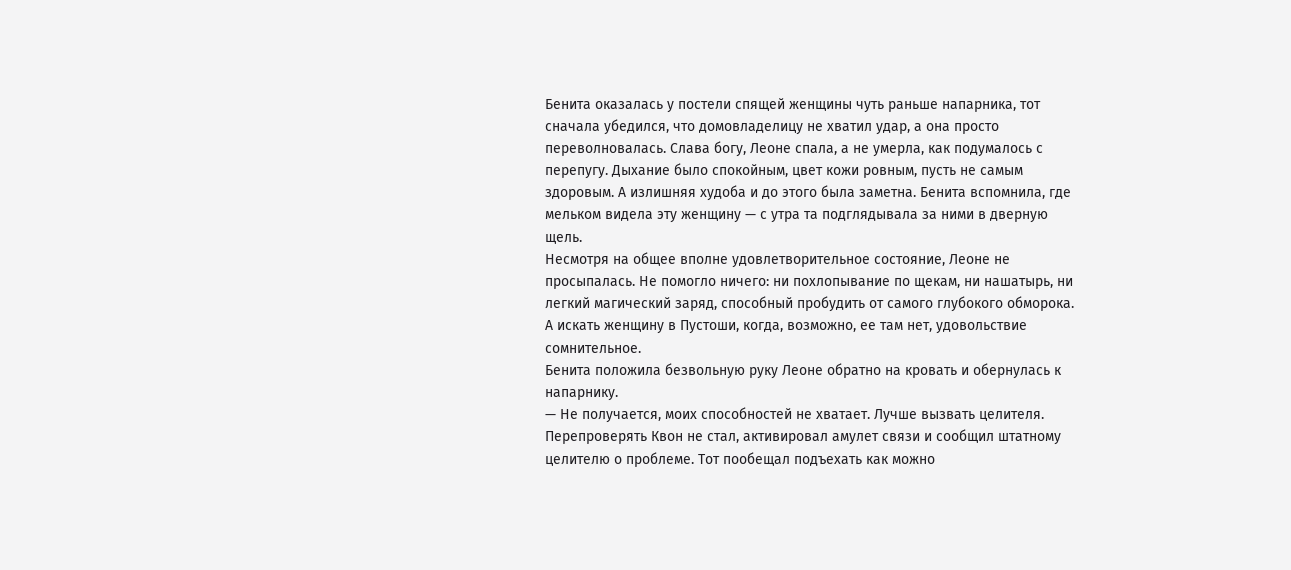Бенита оказалась у постели спящей женщины чуть раньше напарника, тот сначала убедился, что домовладелицу не хватил удар, а она просто переволновалась. Слава богу, Леоне спала, а не умерла, как подумалось с перепугу. Дыхание было спокойным, цвет кожи ровным, пусть не самым здоровым. А излишняя худоба и до этого была заметна. Бенита вспомнила, где мельком видела эту женщину — с утра та подглядывала за ними в дверную щель.
Несмотря на общее вполне удовлетворительное состояние, Леоне не просыпалась. Не помогло ничего: ни похлопывание по щекам, ни нашатырь, ни легкий магический заряд, способный пробудить от самого глубокого обморока. А искать женщину в Пустоши, когда, возможно, ее там нет, удовольствие сомнительное.
Бенита положила безвольную руку Леоне обратно на кровать и обернулась к напарнику.
— Не получается, моих способностей не хватает. Лучше вызвать целителя.
Перепроверять Квон не стал, активировал амулет связи и сообщил штатному целителю о проблеме. Тот пообещал подъехать как можно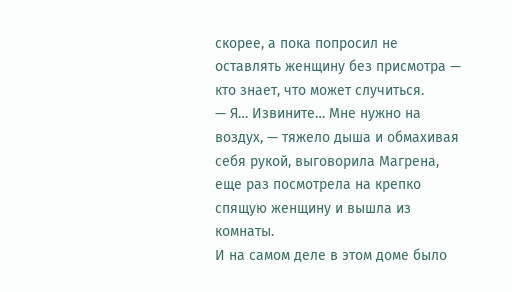скорее, а пока попросил не оставлять женщину без присмотра — кто знает, что может случиться.
— Я… Извините… Мне нужно на воздух, — тяжело дыша и обмахивая себя рукой, выговорила Магрена, еще раз посмотрела на крепко спящую женщину и вышла из комнаты.
И на самом деле в этом доме было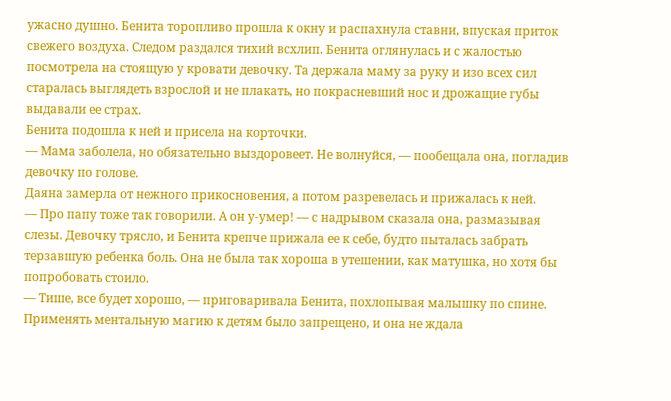ужасно душно. Бенита торопливо прошла к окну и распахнула ставни, впуская приток свежего воздуха. Следом раздался тихий всхлип. Бенита оглянулась и с жалостью посмотрела на стоящую у кровати девочку. Та держала маму за руку и изо всех сил старалась выглядеть взрослой и не плакать, но покрасневший нос и дрожащие губы выдавали ее страх.
Бенита подошла к ней и присела на корточки.
— Мама заболела, но обязательно выздоровеет. Не волнуйся, — пообещала она, погладив девочку по голове.
Даяна замерла от нежного прикосновения, а потом разревелась и прижалась к ней.
— Про папу тоже так говорили. А он у-умер! — с надрывом сказала она, размазывая слезы. Девочку трясло, и Бенита крепче прижала ее к себе, будто пыталась забрать терзавшую ребенка боль. Она не была так хороша в утешении, как матушка, но хотя бы попробовать стоило.
— Тише, все будет хорошо, — приговаривала Бенита, похлопывая малышку по спине. Применять ментальную магию к детям было запрещено, и она не ждала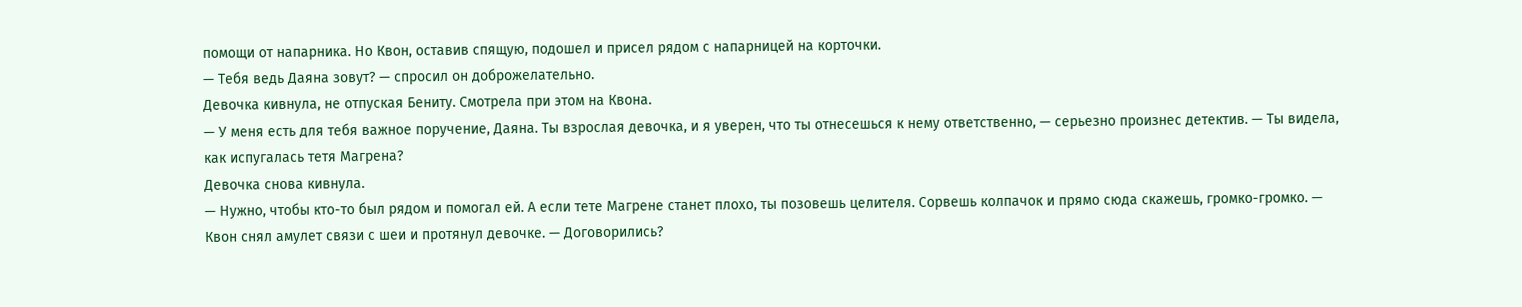помощи от напарника. Но Квон, оставив спящую, подошел и присел рядом с напарницей на корточки.
— Тебя ведь Даяна зовут? — спросил он доброжелательно.
Девочка кивнула, не отпуская Бениту. Смотрела при этом на Квона.
— У меня есть для тебя важное поручение, Даяна. Ты взрослая девочка, и я уверен, что ты отнесешься к нему ответственно, — серьезно произнес детектив. — Ты видела, как испугалась тетя Магрена?
Девочка снова кивнула.
— Нужно, чтобы кто-то был рядом и помогал ей. А если тете Магрене станет плохо, ты позовешь целителя. Сорвешь колпачок и прямо сюда скажешь, громко-громко. — Квон снял амулет связи с шеи и протянул девочке. — Договорились?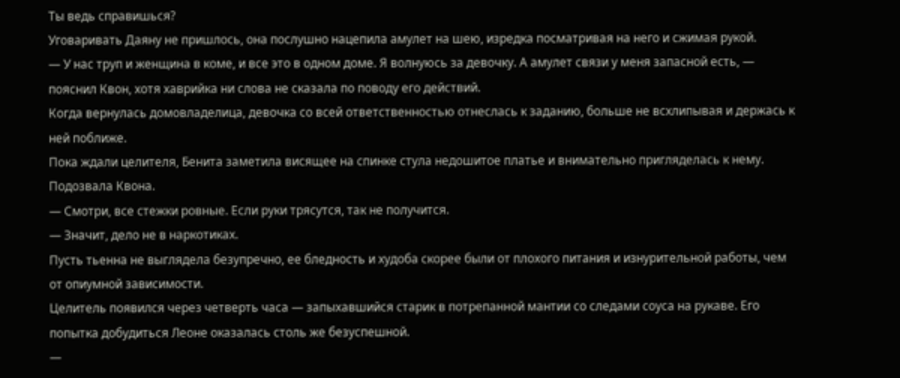Ты ведь справишься?
Уговаривать Даяну не пришлось, она послушно нацепила амулет на шею, изредка посматривая на него и сжимая рукой.
— У нас труп и женщина в коме, и все это в одном доме. Я волнуюсь за девочку. А амулет связи у меня запасной есть, — пояснил Квон, хотя хаврийка ни слова не сказала по поводу его действий.
Когда вернулась домовладелица, девочка со всей ответственностью отнеслась к заданию, больше не всхлипывая и держась к ней поближе.
Пока ждали целителя, Бенита заметила висящее на спинке стула недошитое платье и внимательно пригляделась к нему. Подозвала Квона.
— Смотри, все стежки ровные. Если руки трясутся, так не получится.
— Значит, дело не в наркотиках.
Пусть тьенна не выглядела безупречно, ее бледность и худоба скорее были от плохого питания и изнурительной работы, чем от опиумной зависимости.
Целитель появился через четверть часа — запыхавшийся старик в потрепанной мантии со следами соуса на рукаве. Его попытка добудиться Леоне оказалась столь же безуспешной.
—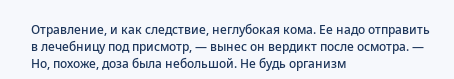Отравление, и как следствие, неглубокая кома. Ее надо отправить в лечебницу под присмотр, — вынес он вердикт после осмотра. — Но, похоже, доза была небольшой. Не будь организм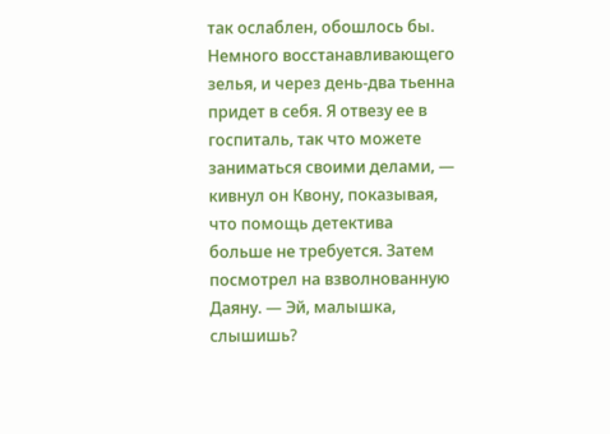так ослаблен, обошлось бы. Немного восстанавливающего зелья, и через день-два тьенна придет в себя. Я отвезу ее в госпиталь, так что можете заниматься своими делами, — кивнул он Квону, показывая, что помощь детектива больше не требуется. Затем посмотрел на взволнованную Даяну. — Эй, малышка, слышишь?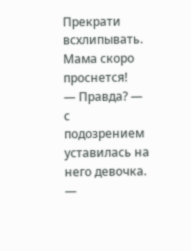Прекрати всхлипывать. Мама скоро проснется!
— Правда? — с подозрением уставилась на него девочка.
—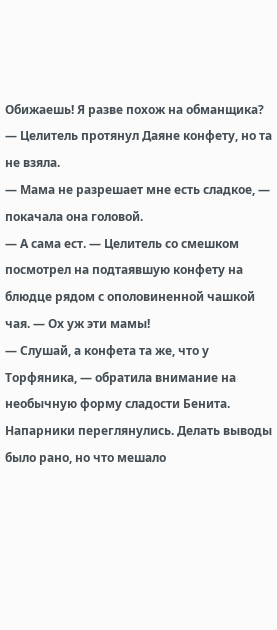Обижаешь! Я разве похож на обманщика? — Целитель протянул Даяне конфету, но та не взяла.
— Мама не разрешает мне есть сладкое, — покачала она головой.
— А сама ест. — Целитель со смешком посмотрел на подтаявшую конфету на блюдце рядом с ополовиненной чашкой чая. — Ох уж эти мамы!
— Слушай, а конфета та же, что у Торфяника, — обратила внимание на необычную форму сладости Бенита.
Напарники переглянулись. Делать выводы было рано, но что мешало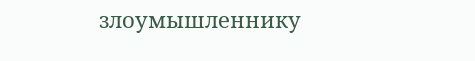злоумышленнику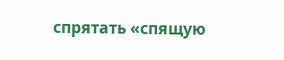спрятать «спящую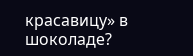красавицу» в шоколаде?